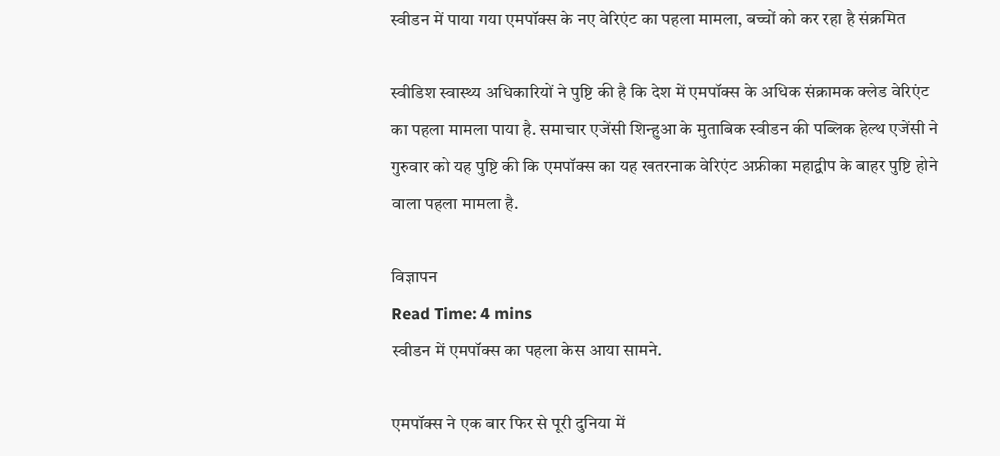स्वीडन में पाया गया एमपॉक्स के नए वेरिएंट का पहला मामला, बच्चों को कर रहा है संक्रमित

स्वीडिश स्वास्थ्य अधिकारियों ने पुष्टि की है कि देश में एमपॉक्स के अधिक संक्रामक क्लेड वेरिएंट का पहला मामला पाया है. समाचार एजेंसी शिन्हुआ के मुताबिक स्वीडन की पब्लिक हेल्थ एजेंसी ने गुरुवार को यह पुष्टि की कि एमपॉक्स का यह खतरनाक वेरिएंट अफ्रीका महाद्वीप के बाहर पुष्टि होने वाला पहला मामला है.

विज्ञापन
Read Time: 4 mins
स्वीडन में एमपॉक्स का पहला केस आया सामने.

एमपॉक्स ने एक बार फिर से पूरी दुनिया में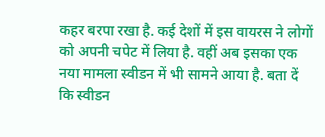कहर बरपा रखा है. कई देशों में इस वायरस ने लोगों को अपनी चपेट में लिया है. वहीं अब इसका एक नया मामला स्वीडन में भी सामने आया है. बता दें कि स्वीडन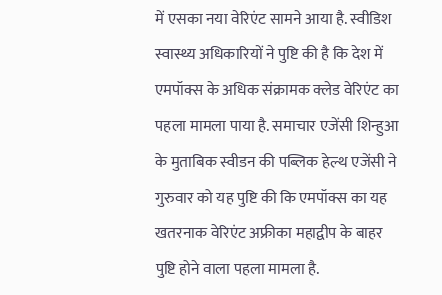में एसका नया वेरिएंट सामने आया है. स्वीडिश स्वास्थ्य अधिकारियों ने पुष्टि की है कि देश में एमपॉक्स के अधिक संक्रामक क्लेड वेरिएंट का पहला मामला पाया है. समाचार एजेंसी शिन्हुआ के मुताबिक स्वीडन की पब्लिक हेल्थ एजेंसी ने गुरुवार को यह पुष्टि की कि एमपॉक्स का यह खतरनाक वेरिएंट अफ्रीका महाद्वीप के बाहर पुष्टि होने वाला पहला मामला है.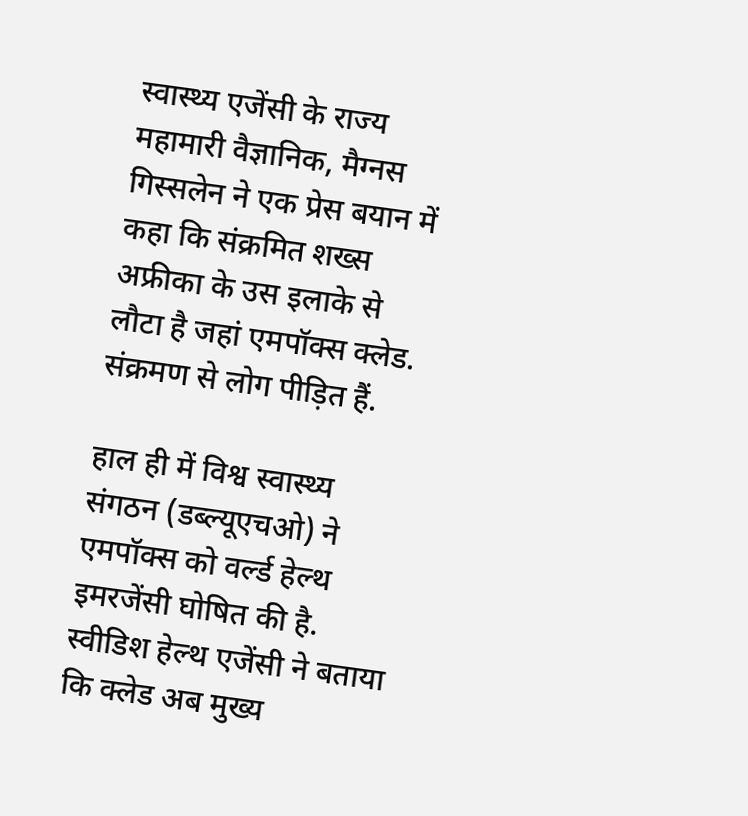स्वास्थ्य एजेंसी के राज्य महामारी वैज्ञानिक, मैग्नस गिस्सलेन ने एक प्रेस बयान में कहा कि संक्रमित शख्स अफ्रीका के उस इलाके से लौटा है जहां एमपॉक्स क्लेड. संक्रमण से लोग पीड़ित हैं.

हाल ही में विश्व स्वास्थ्य संगठन (डब्ल्यूएचओ) ने एमपॉक्स को वर्ल्ड हेल्थ इमरजेंसी घोषित की है. स्वीडिश हेल्थ एजेंसी ने बताया कि क्लेड अब मुख्य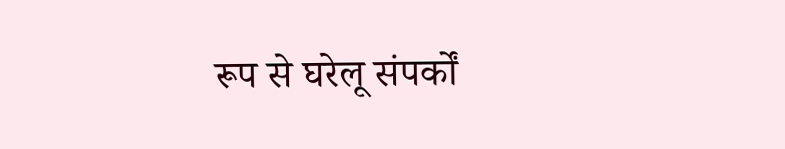रूप से घरेलू संपर्कों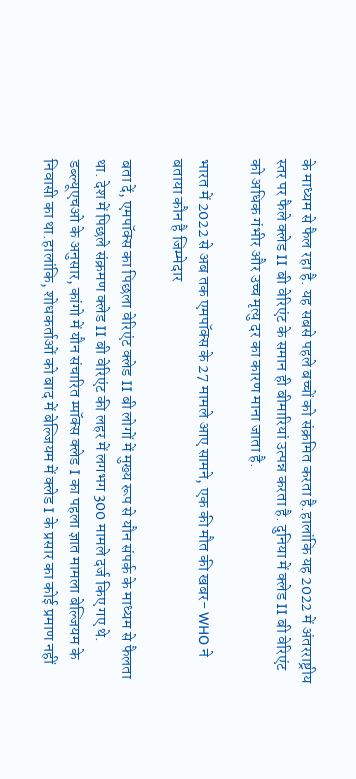के माध्यम से फैल रहा है. यह सबसे पहले बच्चों को संक्रमित करता है.हालांकि यह 2022 में अंतरराष्ट्रीय स्तर पर फैले क्लेड II बी वेरिएंट के समान ही बीमारियां उत्पन्न करता है. दुनिया में क्लेड II बी वेरिएंट को अधिक गंभीर और उच्च मृत्यु दर का कारण माना जाता है.

भारत में 2022 से अब तक एमपॉक्स के 27 मामले आए सामने, एक की मौत की खबर- WHO ने बताया कौन है जिम्मेदार

बता दें, एमपॉक्स का पिछला वेरिएंट क्लेड II बी लोगों में मुख्य रूप से यौन संपर्क के माध्यम से फैलता था. देश में पिछले संक्रमण क्लेड II बी वेरिएंट की लहर में लगभग 300 मामले दर्ज किए गए थे. डब्ल्यूएचओ के अनुसार, कांगो में यौन संचारित म्पॉक्स क्लेड I का पहला ज्ञात मामला बेल्जियम के निवासी का था.हालांकि, शोधकर्ताओं को बाद में बेल्जियम में क्लेड I के प्रसार का कोई प्रमाण नहीं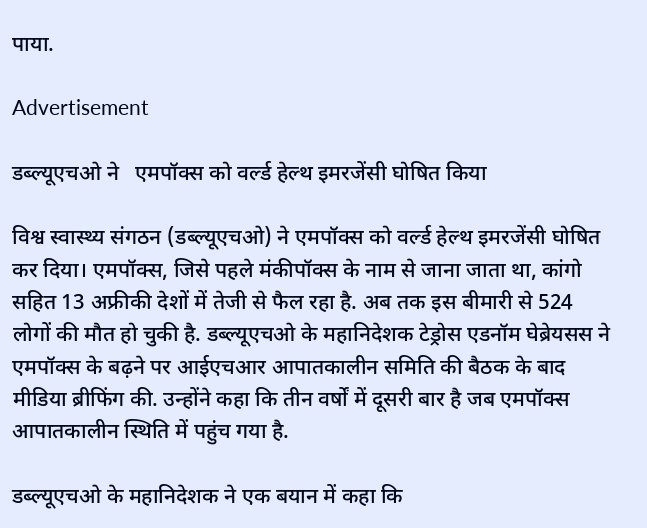पाया.

Advertisement

डब्ल्यूएचओ ने   एमपॉक्स को वर्ल्ड हेल्थ इमरजेंसी घोषित किया

विश्व स्वास्थ्य संगठन (डब्ल्यूएचओ) ने एमपॉक्स को वर्ल्ड हेल्थ इमरजेंसी घोषित कर दिया। एमपॉक्स, जिसे पहले मंकीपॉक्स के नाम से जाना जाता था, कांगो सहित 13 अफ्रीकी देशों में तेजी से फैल रहा है. अब तक इस बीमारी से 524 लोगों की मौत हो चुकी है. डब्ल्यूएचओ के महानिदेशक टेड्रोस एडनॉम घेब्रेयसस ने एमपॉक्स के बढ़ने पर आईएचआर आपातकालीन समिति की बैठक के बाद मीडिया ब्रीफिंग की. उन्होंने कहा कि तीन वर्षों में दूसरी बार है जब एमपॉक्स आपातकालीन स्थिति में पहुंच गया है.

डब्ल्यूएचओ के महानिदेशक ने एक बयान में कहा कि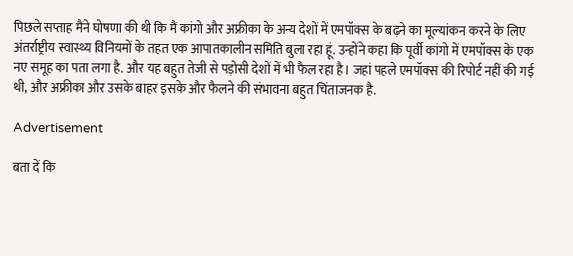पिछले सप्ताह मैंने घोषणा की थी कि मैं कांगो और अफ्रीका के अन्य देशों में एमपॉक्स के बढ़ने का मूल्यांकन करने के लिए अंतर्राष्ट्रीय स्वास्थ्य विनियमों के तहत एक आपातकालीन समिति बुला रहा हूं. उन्होंने कहा कि पूर्वी कांगो में एमपॉक्स के एक नए समूह का पता लगा है. और यह बहुत तेजी से पड़ोसी देशों में भी फैल रहा है। जहां पहले एमपॉक्स की रिपोर्ट नहीं की गई थी, और अफ्रीका और उसके बाहर इसके और फैलने की संभावना बहुत चिंताजनक है.

Advertisement

बता दें कि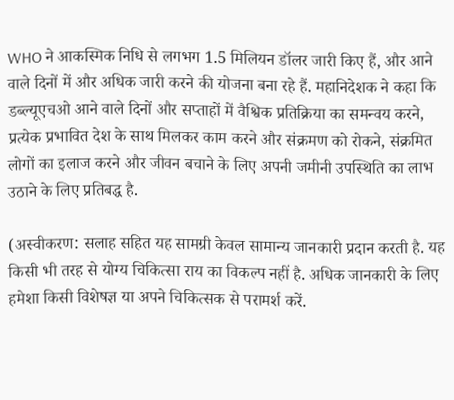WHO ने आकस्मिक निधि से लगभग 1.5 मिलियन डॉलर जारी किए हैं, और आने वाले दिनों में और अधिक जारी करने की योजना बना रहे हैं. महानिदेशक ने कहा कि डब्ल्यूएचओ आने वाले दिनों और सप्ताहों में वैश्विक प्रतिक्रिया का समन्वय करने, प्रत्येक प्रभावित देश के साथ मिलकर काम करने और संक्रमण को रोकने, संक्रमित लोगों का इलाज करने और जीवन बचाने के लिए अपनी जमीनी उपस्थिति का लाभ उठाने के लिए प्रतिबद्ध है.

(अस्वीकरण: सलाह सहित यह सामग्री केवल सामान्य जानकारी प्रदान करती है. यह किसी भी तरह से योग्य चिकित्सा राय का विकल्प नहीं है. अधिक जानकारी के लिए हमेशा किसी विशेषज्ञ या अपने चिकित्सक से परामर्श करें.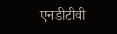एनडीटीवी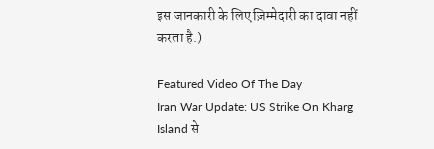इस जानकारी के लिए ज़िम्मेदारी का दावा नहीं करता है.)

Featured Video Of The Day
Iran War Update: US Strike On Kharg Island से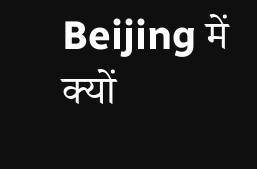Beijing में क्यों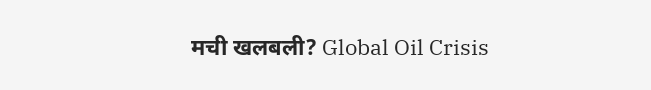मची खलबली? Global Oil Crisis